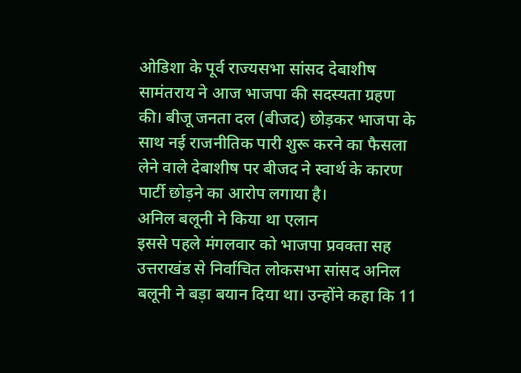ओडिशा के पूर्व राज्यसभा सांसद देबाशीष सामंतराय ने आज भाजपा की सदस्यता ग्रहण की। बीजू जनता दल (बीजद) छोड़कर भाजपा के साथ नई राजनीतिक पारी शुरू करने का फैसला लेने वाले देबाशीष पर बीजद ने स्वार्थ के कारण पार्टी छोड़ने का आरोप लगाया है।
अनिल बलूनी ने किया था एलान
इससे पहले मंगलवार को भाजपा प्रवक्ता सह उत्तराखंड से निर्वाचित लोकसभा सांसद अनिल बलूनी ने बड़ा बयान दिया था। उन्होंने कहा कि 11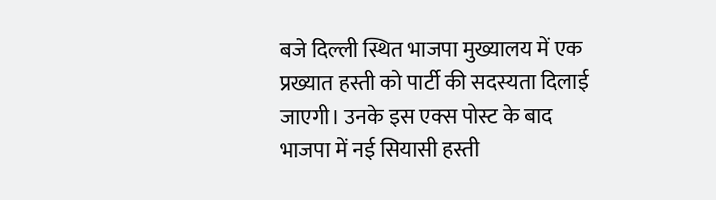बजे दिल्ली स्थित भाजपा मुख्यालय में एक प्रख्यात हस्ती को पार्टी की सदस्यता दिलाई जाएगी। उनके इस एक्स पोस्ट के बाद भाजपा में नई सियासी हस्ती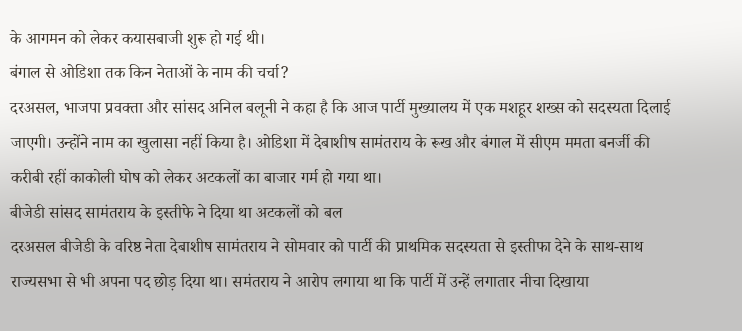के आगमन को लेकर कयासबाजी शुरू हो गई थी।
बंगाल से ओडिशा तक किन नेताओं के नाम की चर्चा?
दरअसल, भाजपा प्रवक्ता और सांसद अनिल बलूनी ने कहा है कि आज पार्टी मुख्यालय में एक मशहूर शख्स को सदस्यता दिलाई जाएगी। उन्होंने नाम का खुलासा नहीं किया है। ओडिशा में देबाशीष सामंतराय के रूख और बंगाल में सीएम ममता बनर्जी की करीबी रहीं काकोली घोष को लेकर अटकलों का बाजार गर्म हो गया था।
बीजेडी सांसद सामंतराय के इस्तीफे ने दिया था अटकलों को बल
दरअसल बीजेडी के वरिष्ठ नेता देबाशीष सामंतराय ने सोमवार को पार्टी की प्राथमिक सदस्यता से इस्तीफा देने के साथ-साथ राज्यसभा से भी अपना पद छोड़ दिया था। समंतराय ने आरोप लगाया था कि पार्टी में उन्हें लगातार नीचा दिखाया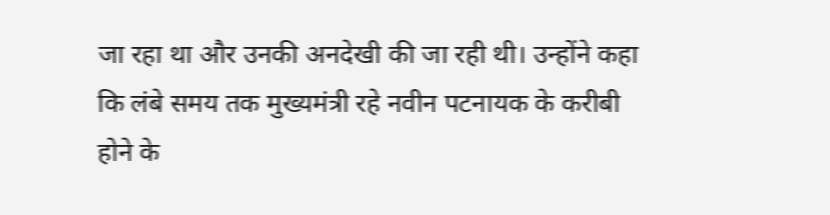जा रहा था और उनकी अनदेखी की जा रही थी। उन्होंने कहा कि लंबे समय तक मुख्यमंत्री रहे नवीन पटनायक के करीबी होने के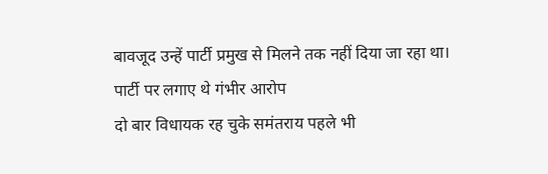बावजूद उन्हें पार्टी प्रमुख से मिलने तक नहीं दिया जा रहा था।
पार्टी पर लगाए थे गंभीर आरोप
दो बार विधायक रह चुके समंतराय पहले भी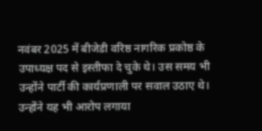नवंबर 2025 में बीजेडी वरिष्ठ नागरिक प्रकोष्ठ के उपाध्यक्ष पद से इस्तीफा दे चुके थे। उस समय भी उन्होंने पार्टी की कार्यप्रणाली पर सवाल उठाए थे। उन्होंने यह भी आरोप लगाया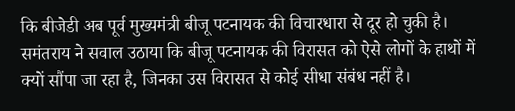कि बीजेडी अब पूर्व मुख्यमंत्री बीजू पटनायक की विचारधारा से दूर हो चुकी है। समंतराय ने सवाल उठाया कि बीजू पटनायक की विरासत को ऐसे लोगों के हाथों में क्यों सौंपा जा रहा है, जिनका उस विरासत से कोई सीधा संबंध नहीं है।